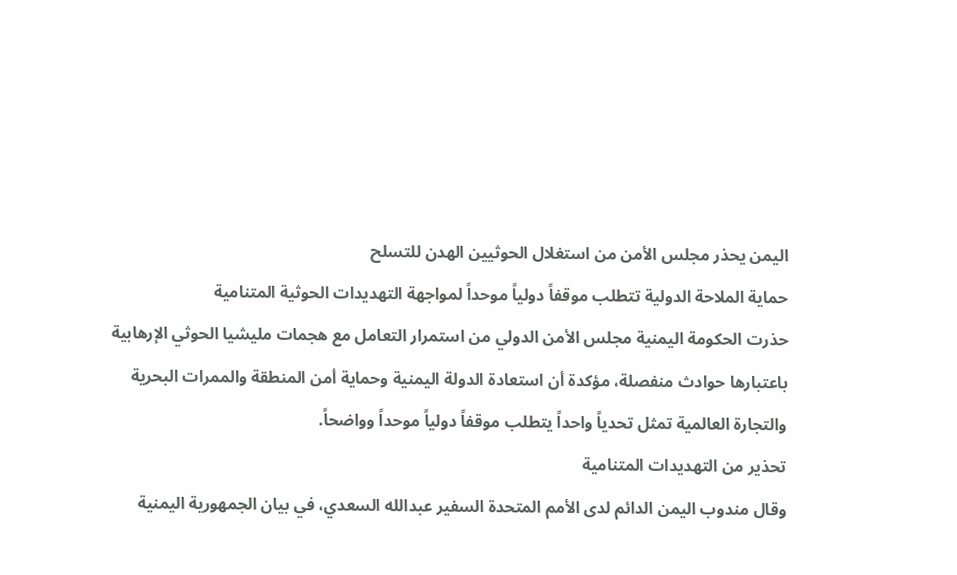اليمن يحذر مجلس الأمن من استغلال الحوثيين الهدن للتسلح
حماية الملاحة الدولية تتطلب موقفاً دولياً موحداً لمواجهة التهديدات الحوثية المتنامية
حذرت الحكومة اليمنية مجلس الأمن الدولي من استمرار التعامل مع هجمات مليشيا الحوثي الإرهابية باعتبارها حوادث منفصلة، مؤكدة أن استعادة الدولة اليمنية وحماية أمن المنطقة والممرات البحرية والتجارة العالمية تمثل تحدياً واحداً يتطلب موقفاً دولياً موحداً وواضحاً.
تحذير من التهديدات المتنامية
وقال مندوب اليمن الدائم لدى الأمم المتحدة السفير عبدالله السعدي، في بيان الجمهورية اليمنية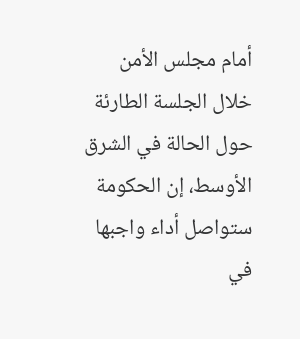أمام مجلس الأمن خلال الجلسة الطارئة حول الحالة في الشرق الأوسط، إن الحكومة ستواصل أداء واجبها في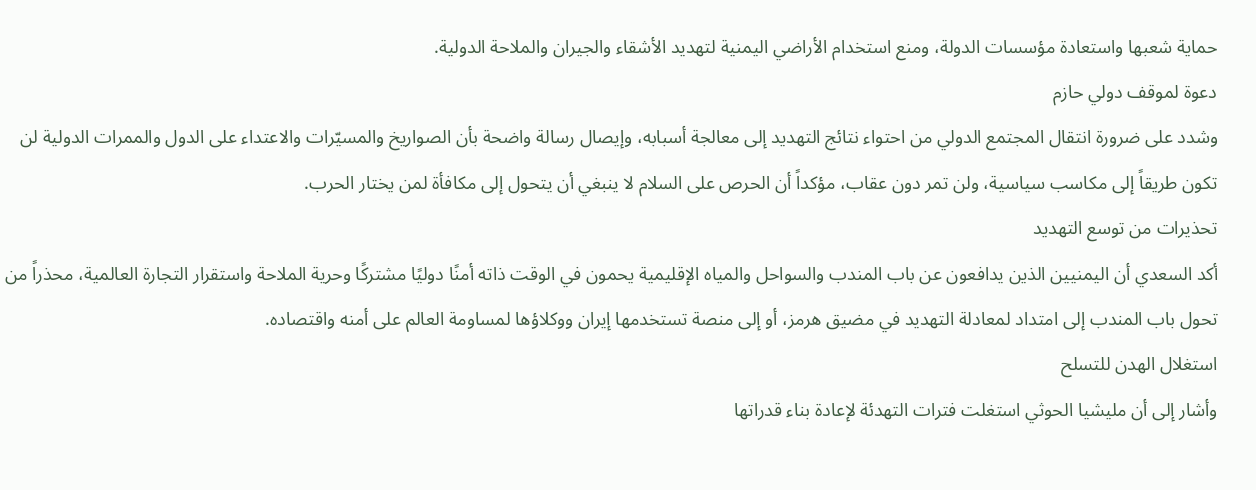حماية شعبها واستعادة مؤسسات الدولة، ومنع استخدام الأراضي اليمنية لتهديد الأشقاء والجيران والملاحة الدولية.
دعوة لموقف دولي حازم
وشدد على ضرورة انتقال المجتمع الدولي من احتواء نتائج التهديد إلى معالجة أسبابه، وإيصال رسالة واضحة بأن الصواريخ والمسيّرات والاعتداء على الدول والممرات الدولية لن تكون طريقاً إلى مكاسب سياسية، ولن تمر دون عقاب، مؤكداً أن الحرص على السلام لا ينبغي أن يتحول إلى مكافأة لمن يختار الحرب.
تحذيرات من توسع التهديد
أكد السعدي أن اليمنيين الذين يدافعون عن باب المندب والسواحل والمياه الإقليمية يحمون في الوقت ذاته أمنًا دوليًا مشتركًا وحرية الملاحة واستقرار التجارة العالمية، محذراً من تحول باب المندب إلى امتداد لمعادلة التهديد في مضيق هرمز، أو إلى منصة تستخدمها إيران ووكلاؤها لمساومة العالم على أمنه واقتصاده.
استغلال الهدن للتسلح
وأشار إلى أن مليشيا الحوثي استغلت فترات التهدئة لإعادة بناء قدراتها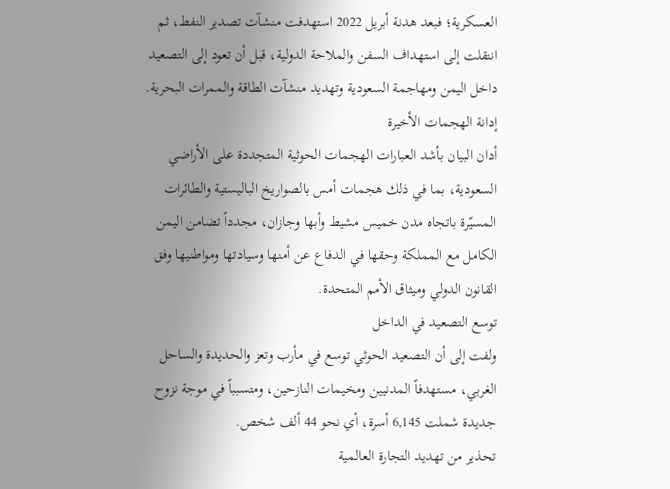العسكرية؛ فبعد هدنة أبريل 2022 استهدفت منشآت تصدير النفط، ثم انتقلت إلى استهداف السفن والملاحة الدولية، قبل أن تعود إلى التصعيد داخل اليمن ومهاجمة السعودية وتهديد منشآت الطاقة والممرات البحرية.
إدانة الهجمات الأخيرة
أدان البيان بأشد العبارات الهجمات الحوثية المتجددة على الأراضي السعودية، بما في ذلك هجمات أمس بالصواريخ الباليستية والطائرات المسيّرة باتجاه مدن خميس مشيط وأبها وجازان، مجدداً تضامن اليمن الكامل مع المملكة وحقها في الدفاع عن أمنها وسيادتها ومواطنيها وفق القانون الدولي وميثاق الأمم المتحدة.
توسع التصعيد في الداخل
ولفت إلى أن التصعيد الحوثي توسع في مأرب وتعز والحديدة والساحل الغربي، مستهدفاً المدنيين ومخيمات النازحين، ومتسبباً في موجة نزوح جديدة شملت 6,145 أسرة، أي نحو 44 ألف شخص.
تحذير من تهديد التجارة العالمية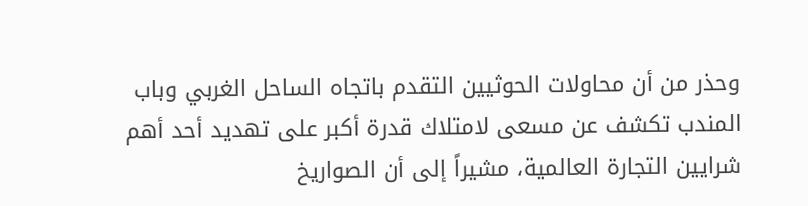وحذر من أن محاولات الحوثيين التقدم باتجاه الساحل الغربي وباب المندب تكشف عن مسعى لامتلاك قدرة أكبر على تهديد أحد أهم شرايين التجارة العالمية، مشيراً إلى أن الصواريخ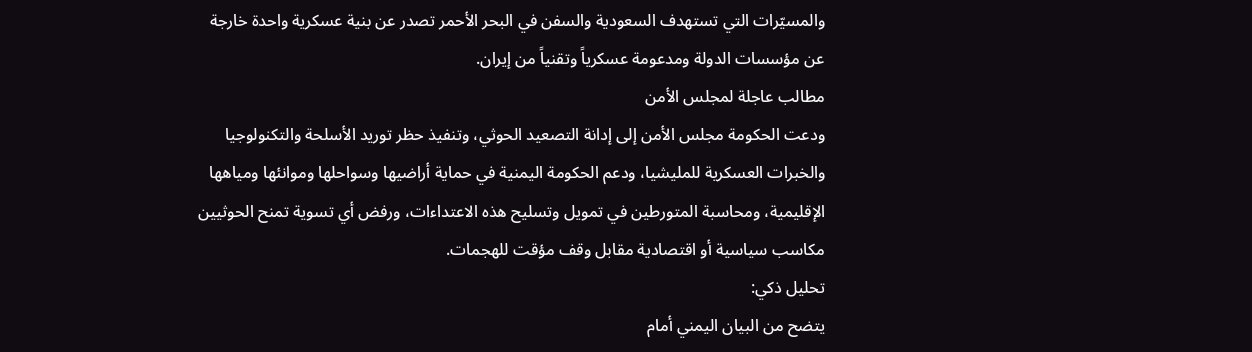والمسيّرات التي تستهدف السعودية والسفن في البحر الأحمر تصدر عن بنية عسكرية واحدة خارجة عن مؤسسات الدولة ومدعومة عسكرياً وتقنياً من إيران.
مطالب عاجلة لمجلس الأمن
ودعت الحكومة مجلس الأمن إلى إدانة التصعيد الحوثي، وتنفيذ حظر توريد الأسلحة والتكنولوجيا والخبرات العسكرية للمليشيا، ودعم الحكومة اليمنية في حماية أراضيها وسواحلها وموانئها ومياهها الإقليمية، ومحاسبة المتورطين في تمويل وتسليح هذه الاعتداءات، ورفض أي تسوية تمنح الحوثيين مكاسب سياسية أو اقتصادية مقابل وقف مؤقت للهجمات.
تحليل ذكي:
يتضح من البيان اليمني أمام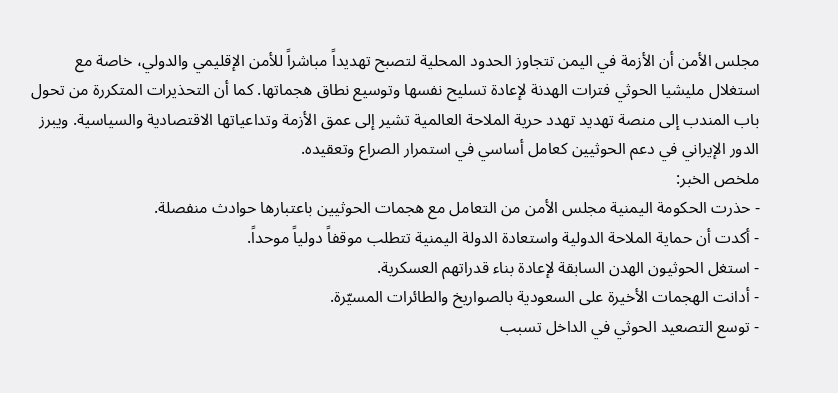مجلس الأمن أن الأزمة في اليمن تتجاوز الحدود المحلية لتصبح تهديداً مباشراً للأمن الإقليمي والدولي، خاصة مع استغلال مليشيا الحوثي فترات الهدنة لإعادة تسليح نفسها وتوسيع نطاق هجماتها. كما أن التحذيرات المتكررة من تحول باب المندب إلى منصة تهديد تهدد حرية الملاحة العالمية تشير إلى عمق الأزمة وتداعياتها الاقتصادية والسياسية. ويبرز الدور الإيراني في دعم الحوثيين كعامل أساسي في استمرار الصراع وتعقيده.
ملخص الخبر:
- حذرت الحكومة اليمنية مجلس الأمن من التعامل مع هجمات الحوثيين باعتبارها حوادث منفصلة.
- أكدت أن حماية الملاحة الدولية واستعادة الدولة اليمنية تتطلب موقفاً دولياً موحداً.
- استغل الحوثيون الهدن السابقة لإعادة بناء قدراتهم العسكرية.
- أدانت الهجمات الأخيرة على السعودية بالصواريخ والطائرات المسيّرة.
- توسع التصعيد الحوثي في الداخل تسبب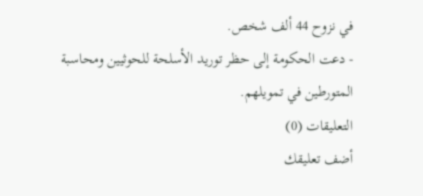في نزوح 44 ألف شخص.
- دعت الحكومة إلى حظر توريد الأسلحة للحوثيين ومحاسبة المتورطين في تمويلهم.
التعليقات (0)
أضف تعليقك